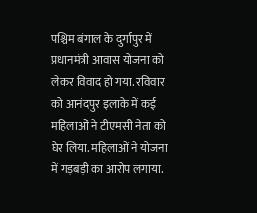पश्चिम बंगाल के दुर्गापुर में प्रधानमंत्री आवास योजना को लेकर विवाद हो गया. रविवार को आनंदपुर इलाके में कई महिलाओं ने टीएमसी नेता को घेर लिया. महिलाओं ने योजना में गड़बड़ी का आरोप लगाया.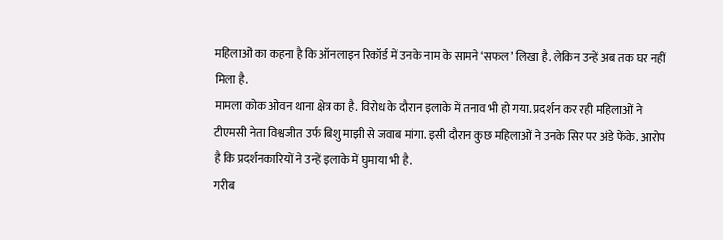महिलाओं का कहना है कि ऑनलाइन रिकॉर्ड में उनके नाम के सामने ‘सफल’ लिखा है. लेकिन उन्हें अब तक घर नहीं मिला है.
मामला कोक ओवन थाना क्षेत्र का है. विरोध के दौरान इलाके में तनाव भी हो गया. प्रदर्शन कर रही महिलाओं ने टीएमसी नेता विश्वजीत उर्फ बिशु माझी से जवाब मांगा. इसी दौरान कुछ महिलाओं ने उनके सिर पर अंडे फेंके. आरोप है कि प्रदर्शनकारियों ने उन्हें इलाके में घुमाया भी है.
गरीब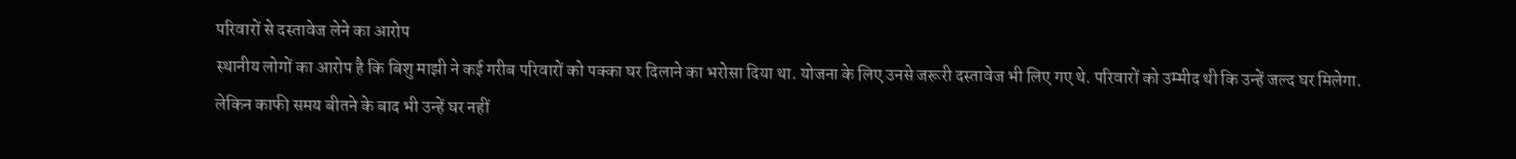परिवारों से दस्तावेज लेने का आरोप
स्थानीय लोगों का आरोप है कि बिशु माझी ने कई गरीब परिवारों को पक्का घर दिलाने का भरोसा दिया था. योजना के लिए उनसे जरूरी दस्तावेज भी लिए गए थे. परिवारों को उम्मीद थी कि उन्हें जल्द घर मिलेगा.
लेकिन काफी समय बीतने के बाद भी उन्हें घर नहीं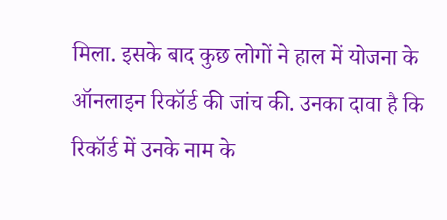मिला. इसके बाद कुछ लोगों ने हाल में योजना के ऑनलाइन रिकॉर्ड की जांच की. उनका दावा है कि रिकॉर्ड में उनके नाम के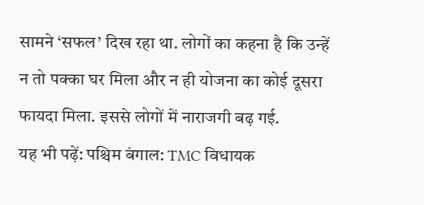सामने ‘सफल’ दिख रहा था. लोगों का कहना है कि उन्हें न तो पक्का घर मिला और न ही योजना का कोई दूसरा फायदा मिला. इससे लोगों में नाराजगी बढ़ गई.
यह भी पढ़ें: पश्चिम बंगाल: TMC विधायक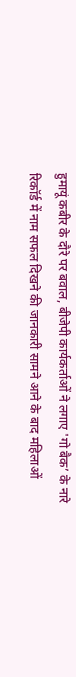हुमायूं कबीर के दौरे पर बवाल, बीजेपी कार्यकर्ताओं ने लगाए 'गो बैक’ के नारे
रिकॉर्ड में नाम सफल दिखने की जानकारी सामने आने के बाद महिलाओं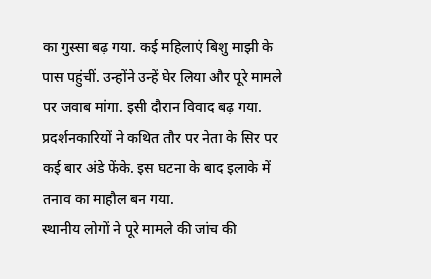का गुस्सा बढ़ गया. कई महिलाएं बिशु माझी के पास पहुंचीं. उन्होंने उन्हें घेर लिया और पूरे मामले पर जवाब मांगा. इसी दौरान विवाद बढ़ गया. प्रदर्शनकारियों ने कथित तौर पर नेता के सिर पर कई बार अंडे फेंके. इस घटना के बाद इलाके में तनाव का माहौल बन गया.
स्थानीय लोगों ने पूरे मामले की जांच की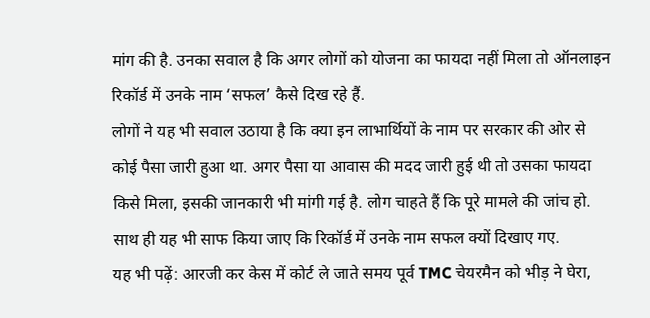मांग की है. उनका सवाल है कि अगर लोगों को योजना का फायदा नहीं मिला तो ऑनलाइन रिकॉर्ड में उनके नाम ‘सफल’ कैसे दिख रहे हैं.
लोगों ने यह भी सवाल उठाया है कि क्या इन लाभार्थियों के नाम पर सरकार की ओर से कोई पैसा जारी हुआ था. अगर पैसा या आवास की मदद जारी हुई थी तो उसका फायदा किसे मिला, इसकी जानकारी भी मांगी गई है. लोग चाहते हैं कि पूरे मामले की जांच हो. साथ ही यह भी साफ किया जाए कि रिकॉर्ड में उनके नाम सफल क्यों दिखाए गए.
यह भी पढ़ें: आरजी कर केस में कोर्ट ले जाते समय पूर्व TMC चेयरमैन को भीड़ ने घेरा,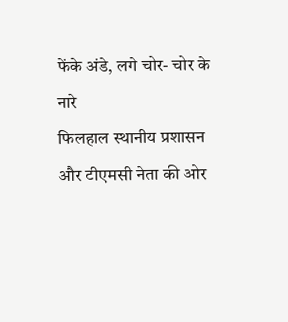फेंके अंडे, लगे चोर- चोर के नारे
फिलहाल स्थानीय प्रशासन और टीएमसी नेता की ओर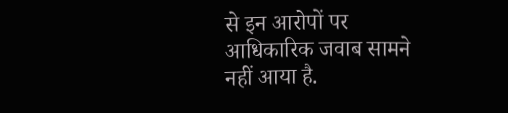से इन आरोपों पर आधिकारिक जवाब सामने नहीं आया है.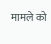मामले को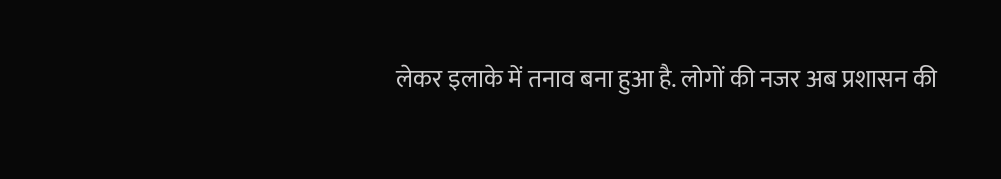लेकर इलाके में तनाव बना हुआ है. लोगों की नजर अब प्रशासन की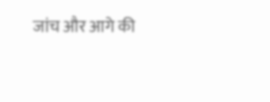जांच और आगे की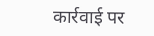कार्रवाई पर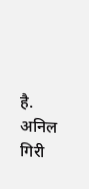है.
अनिल गिरी